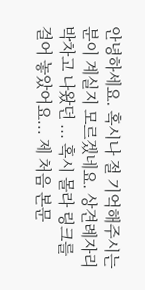안녕하세요. 혹시나 절 기억해주시는 분이 계실지 모르겠네요. 상견례자리 박차고 나왔던 ... 혹시 몰라 링크를 걸어 놓았어요... 제 처음 본문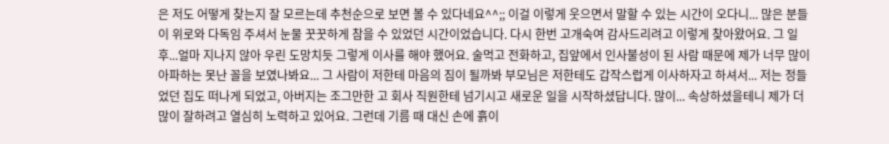은 저도 어떻게 찾는지 잘 모르는데 추천순으로 보면 볼 수 있다네요^^;; 이걸 이렇게 웃으면서 말할 수 있는 시간이 오다니... 많은 분들이 위로와 다독임 주셔서 눈물 꿋꿋하게 참을 수 있었던 시간이었습니다. 다시 한번 고개숙여 감사드리려고 이렇게 찾아왔어요. 그 일 후...얼마 지나지 않아 우린 도망치듯 그렇게 이사를 해야 했어요. 술먹고 전화하고, 집앞에서 인사불성이 된 사람 때문에 제가 너무 많이 아파하는 못난 꼴을 보였나봐요... 그 사람이 저한테 마음의 짐이 될까봐 부모님은 저한테도 갑작스럽게 이사하자고 하셔서... 저는 정들었던 집도 떠나게 되었고, 아버지는 조그만한 고 회사 직원한테 넘기시고 새로운 일을 시작하셨답니다. 많이... 속상하셨을테니 제가 더 많이 잘하려고 열심히 노력하고 있어요. 그런데 기름 때 대신 손에 흙이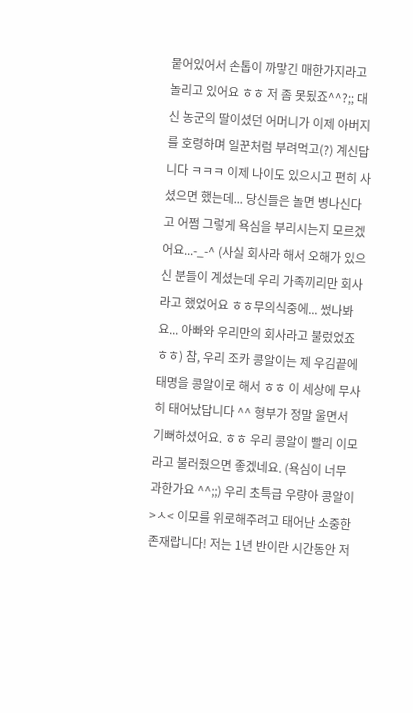뭍어있어서 손톱이 까맣긴 매한가지라고 놀리고 있어요 ㅎㅎ 저 좀 못됬죠^^?;; 대신 농군의 딸이셨던 어머니가 이제 아버지를 호령하며 일꾼처럼 부려먹고(?) 계신답니다 ㅋㅋㅋ 이제 나이도 있으시고 편히 사셨으면 했는데... 당신들은 놀면 병나신다고 어쩜 그렇게 욕심을 부리시는지 모르겠어요...-_-^ (사실 회사라 해서 오해가 있으신 분들이 계셨는데 우리 가족끼리만 회사라고 했었어요 ㅎㅎ무의식중에... 썼나봐요... 아빠와 우리만의 회사라고 불렀었죠ㅎㅎ) 참, 우리 조카 콩알이는 제 우김끝에 태명을 콩알이로 해서 ㅎㅎ 이 세상에 무사히 태어났답니다 ^^ 형부가 정말 울면서 기뻐하셨어요. ㅎㅎ 우리 콩알이 빨리 이모 라고 불러줬으면 좋겠네요. (욕심이 너무 과한가요 ^^;;) 우리 초특급 우량아 콩알이>ㅅ< 이모를 위로해주려고 태어난 소중한 존재랍니다! 저는 1년 반이란 시간동안 저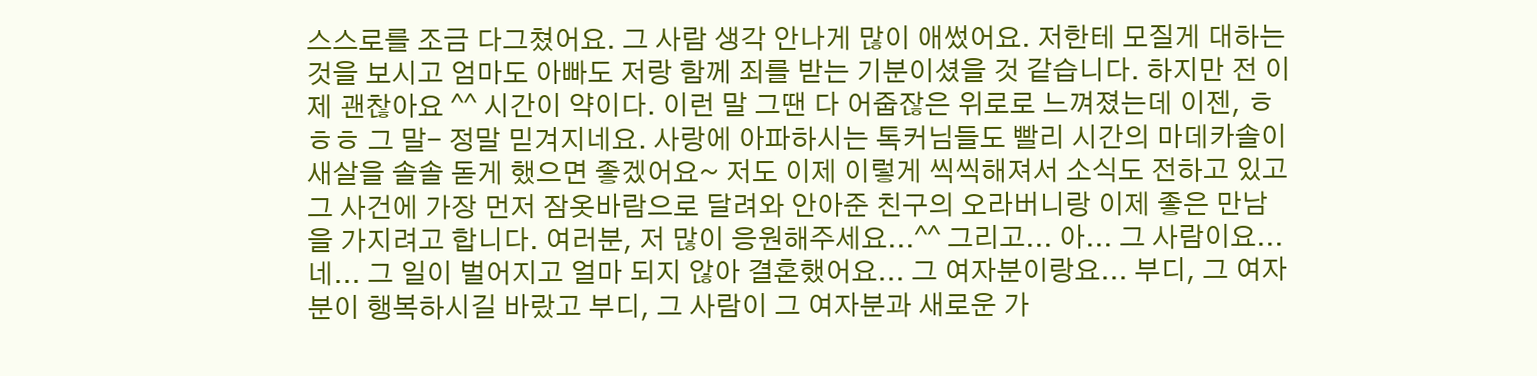스스로를 조금 다그쳤어요. 그 사람 생각 안나게 많이 애썼어요. 저한테 모질게 대하는 것을 보시고 엄마도 아빠도 저랑 함께 죄를 받는 기분이셨을 것 같습니다. 하지만 전 이제 괜찮아요 ^^ 시간이 약이다. 이런 말 그땐 다 어줍잖은 위로로 느껴졌는데 이젠, ㅎㅎㅎ 그 말- 정말 믿겨지네요. 사랑에 아파하시는 톡커님들도 빨리 시간의 마데카솔이 새살을 솔솔 돋게 했으면 좋겠어요~ 저도 이제 이렇게 씩씩해져서 소식도 전하고 있고 그 사건에 가장 먼저 잠옷바람으로 달려와 안아준 친구의 오라버니랑 이제 좋은 만남을 가지려고 합니다. 여러분, 저 많이 응원해주세요...^^ 그리고... 아... 그 사람이요... 네... 그 일이 벌어지고 얼마 되지 않아 결혼했어요... 그 여자분이랑요... 부디, 그 여자분이 행복하시길 바랐고 부디, 그 사람이 그 여자분과 새로운 가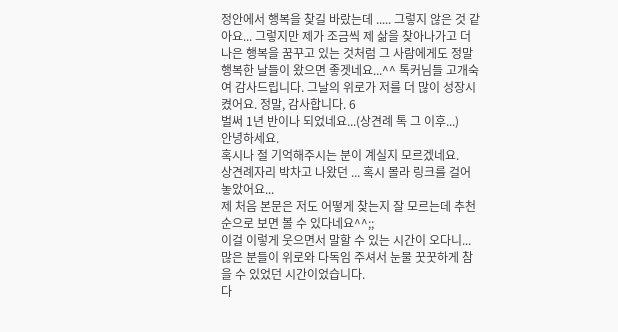정안에서 행복을 찾길 바랐는데 ..... 그렇지 않은 것 같아요... 그렇지만 제가 조금씩 제 삶을 찾아나가고 더 나은 행복을 꿈꾸고 있는 것처럼 그 사람에게도 정말 행복한 날들이 왔으면 좋겟네요...^^ 톡커님들 고개숙여 감사드립니다. 그날의 위로가 저를 더 많이 성장시켰어요. 정말, 감사합니다. 6
벌써 1년 반이나 되었네요...(상견례 톡 그 이후...)
안녕하세요.
혹시나 절 기억해주시는 분이 계실지 모르겠네요.
상견례자리 박차고 나왔던 ... 혹시 몰라 링크를 걸어 놓았어요...
제 처음 본문은 저도 어떻게 찾는지 잘 모르는데 추천순으로 보면 볼 수 있다네요^^;;
이걸 이렇게 웃으면서 말할 수 있는 시간이 오다니...
많은 분들이 위로와 다독임 주셔서 눈물 꿋꿋하게 참을 수 있었던 시간이었습니다.
다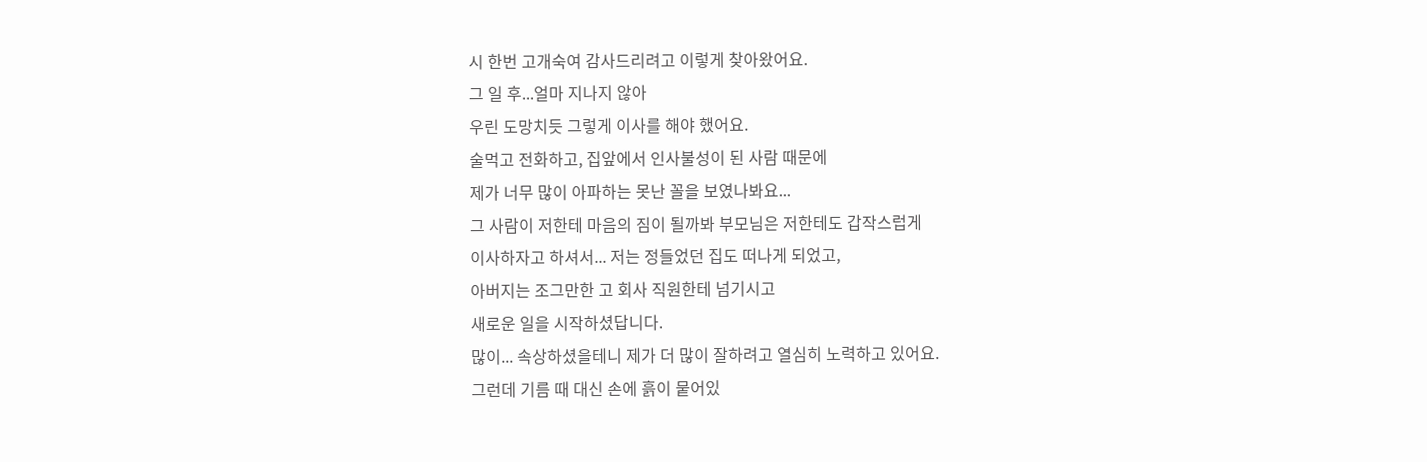시 한번 고개숙여 감사드리려고 이렇게 찾아왔어요.
그 일 후...얼마 지나지 않아
우린 도망치듯 그렇게 이사를 해야 했어요.
술먹고 전화하고, 집앞에서 인사불성이 된 사람 때문에
제가 너무 많이 아파하는 못난 꼴을 보였나봐요...
그 사람이 저한테 마음의 짐이 될까봐 부모님은 저한테도 갑작스럽게
이사하자고 하셔서... 저는 정들었던 집도 떠나게 되었고,
아버지는 조그만한 고 회사 직원한테 넘기시고
새로운 일을 시작하셨답니다.
많이... 속상하셨을테니 제가 더 많이 잘하려고 열심히 노력하고 있어요.
그런데 기름 때 대신 손에 흙이 뭍어있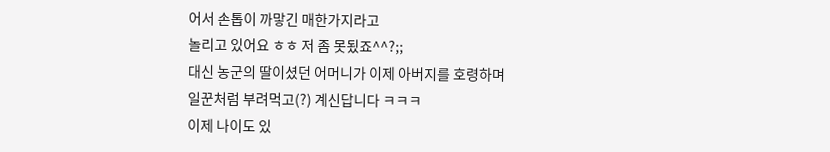어서 손톱이 까맣긴 매한가지라고
놀리고 있어요 ㅎㅎ 저 좀 못됬죠^^?;;
대신 농군의 딸이셨던 어머니가 이제 아버지를 호령하며
일꾼처럼 부려먹고(?) 계신답니다 ㅋㅋㅋ
이제 나이도 있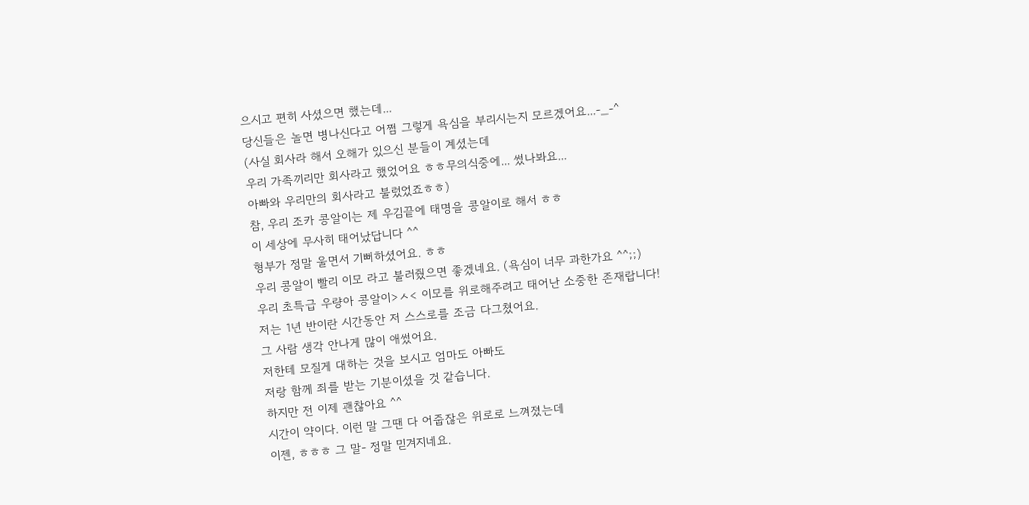으시고 편히 사셨으면 했는데...
당신들은 놀면 병나신다고 어쩜 그렇게 욕심을 부리시는지 모르겠어요...-_-^
(사실 회사라 해서 오해가 있으신 분들이 계셨는데
우리 가족끼리만 회사라고 했었어요 ㅎㅎ무의식중에... 썼나봐요...
아빠와 우리만의 회사라고 불렀었죠ㅎㅎ)
참, 우리 조카 콩알이는 제 우김끝에 태명을 콩알이로 해서 ㅎㅎ
이 세상에 무사히 태어났답니다 ^^
형부가 정말 울면서 기뻐하셨어요. ㅎㅎ
우리 콩알이 빨리 이모 라고 불러줬으면 좋겠네요. (욕심이 너무 과한가요 ^^;;)
우리 초특급 우량아 콩알이>ㅅ< 이모를 위로해주려고 태어난 소중한 존재랍니다!
저는 1년 반이란 시간동안 저 스스로를 조금 다그쳤어요.
그 사람 생각 안나게 많이 애썼어요.
저한테 모질게 대하는 것을 보시고 엄마도 아빠도
저랑 함께 죄를 받는 기분이셨을 것 같습니다.
하지만 전 이제 괜찮아요 ^^
시간이 약이다. 이런 말 그땐 다 어줍잖은 위로로 느껴졌는데
이젠, ㅎㅎㅎ 그 말- 정말 믿겨지네요.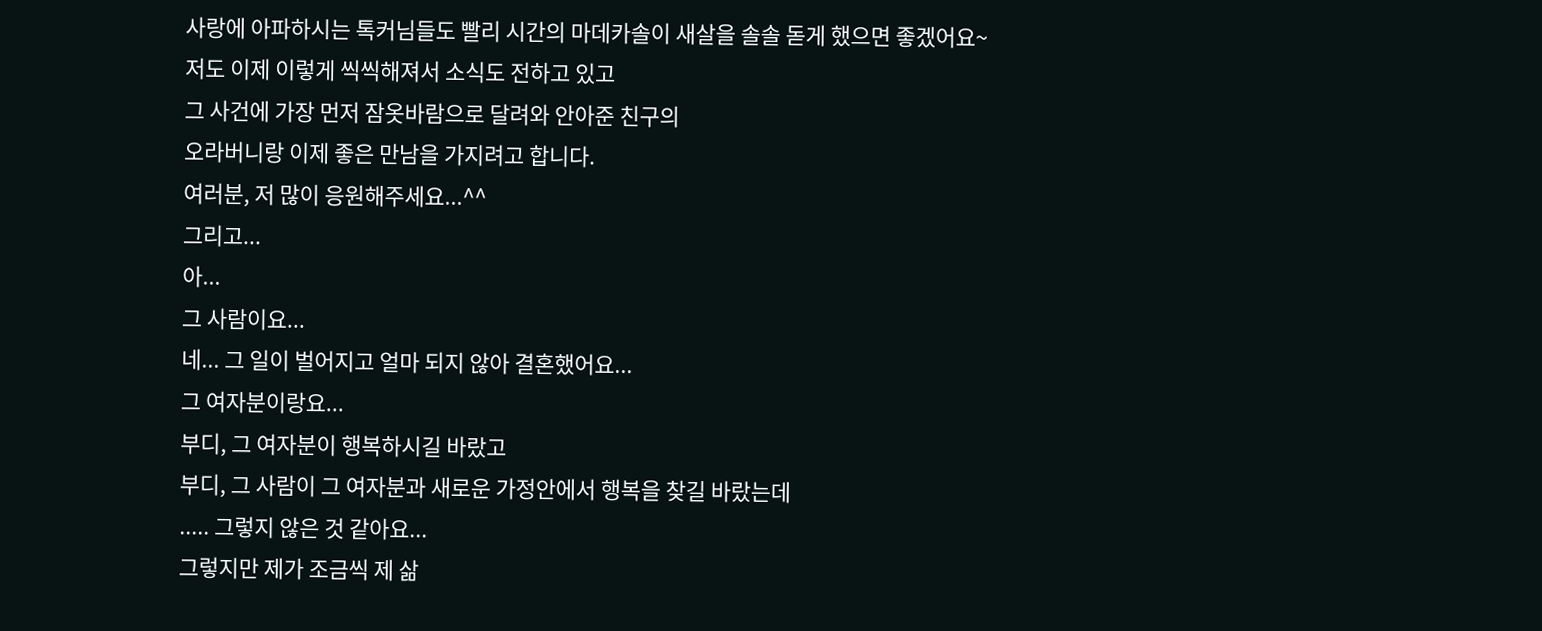사랑에 아파하시는 톡커님들도 빨리 시간의 마데카솔이 새살을 솔솔 돋게 했으면 좋겠어요~
저도 이제 이렇게 씩씩해져서 소식도 전하고 있고
그 사건에 가장 먼저 잠옷바람으로 달려와 안아준 친구의
오라버니랑 이제 좋은 만남을 가지려고 합니다.
여러분, 저 많이 응원해주세요...^^
그리고...
아...
그 사람이요...
네... 그 일이 벌어지고 얼마 되지 않아 결혼했어요...
그 여자분이랑요...
부디, 그 여자분이 행복하시길 바랐고
부디, 그 사람이 그 여자분과 새로운 가정안에서 행복을 찾길 바랐는데
..... 그렇지 않은 것 같아요...
그렇지만 제가 조금씩 제 삶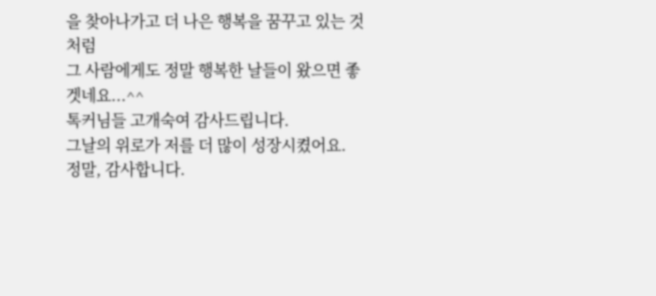을 찾아나가고 더 나은 행복을 꿈꾸고 있는 것처럼
그 사람에게도 정말 행복한 날들이 왔으면 좋겟네요...^^
톡커님들 고개숙여 감사드립니다.
그날의 위로가 저를 더 많이 성장시켰어요.
정말, 감사합니다.